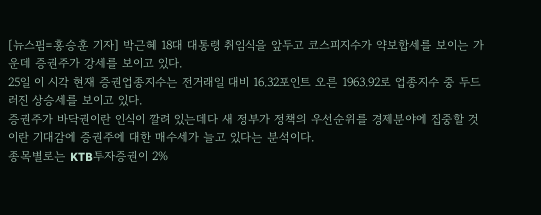[뉴스핌=홍승훈 기자] 박근혜 18대 대통령 취임식을 앞두고 코스피지수가 약보합세를 보이는 가운데 증권주가 강세를 보이고 있다.
25일 이 시각 현재 증권업종지수는 전거래일 대비 16.32포인트 오른 1963.92로 업종지수 중 두드러진 상승세를 보이고 있다.
증권주가 바닥권이란 인식이 깔려 있는데다 새 정부가 정책의 우선순위를 경제분야에 집중할 것이란 기대감에 증권주에 대한 매수세가 늘고 있다는 분석이다.
종목별로는 KTB투자증권이 2%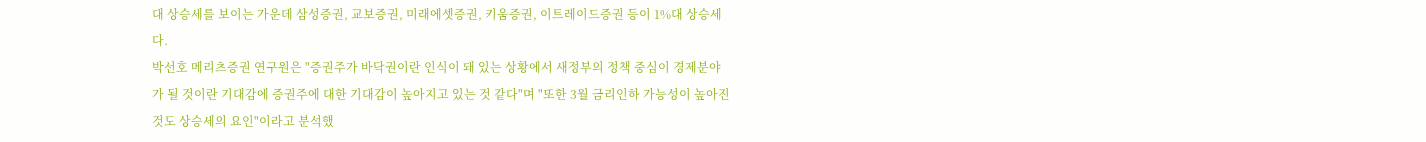대 상승세를 보이는 가운데 삼성증권, 교보증권, 미래에셋증권, 키움증권, 이트레이드증권 등이 1%대 상승세다.
박선호 메리츠증권 연구원은 "증권주가 바닥권이란 인식이 돼 있는 상황에서 새정부의 정책 중심이 경제분야가 될 것이란 기대감에 증권주에 대한 기대감이 높아지고 있는 것 같다"며 "또한 3월 금리인하 가능성이 높아진 것도 상승세의 요인"이라고 분석했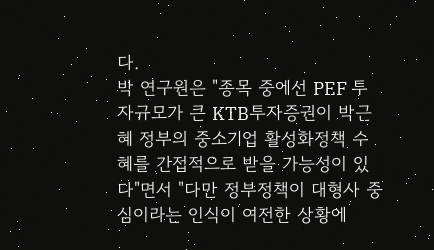다.
박 연구원은 "종목 중에선 PEF 투자규모가 큰 KTB투자증권이 박근혜 정부의 중소기업 활성화정책 수혜를 간접적으로 받을 가능성이 있다"면서 "다만 정부정책이 대형사 중심이라는 인식이 여전한 상황에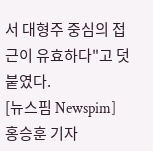서 대형주 중심의 접근이 유효하다"고 덧붙였다.
[뉴스핌 Newspim] 홍승훈 기자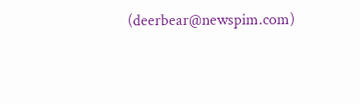(deerbear@newspim.com)